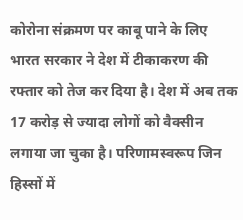कोरोना संक्रमण पर काबू पाने के लिए भारत सरकार ने देश में टीकाकरण की रफ्तार को तेज कर दिया है। देश में अब तक 17 करोड़ से ज्यादा लोगों को वैक्सीन लगाया जा चुका है। परिणामस्वरूप जिन हिस्सों में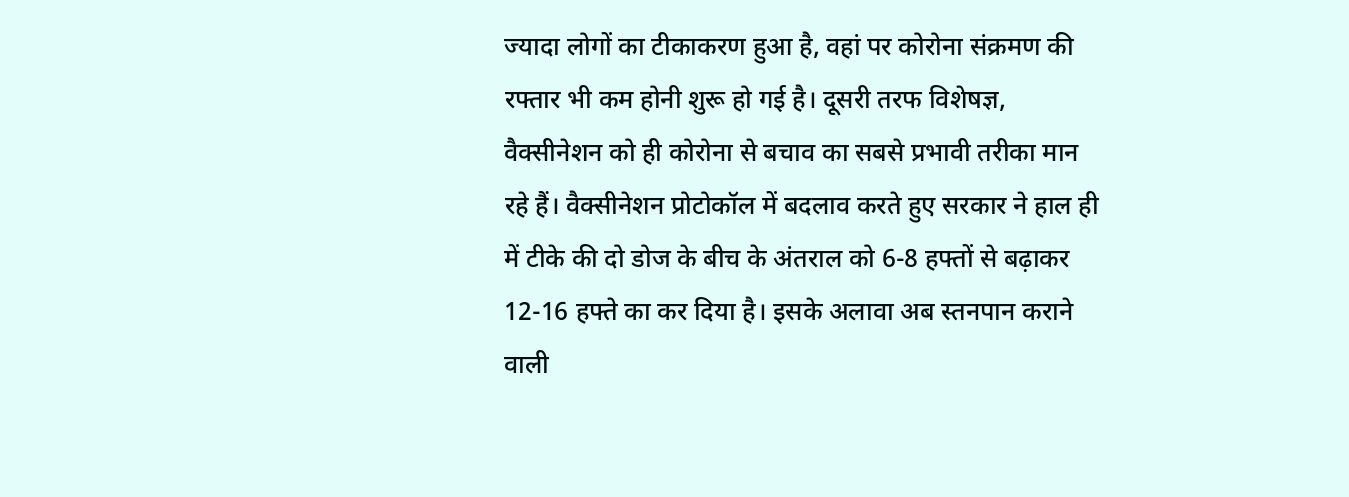ज्यादा लोगों का टीकाकरण हुआ है, वहां पर कोरोना संक्रमण की रफ्तार भी कम होनी शुरू हो गई है। दूसरी तरफ विशेषज्ञ, वैक्सीनेशन को ही कोरोना से बचाव का सबसे प्रभावी तरीका मान रहे हैं। वैक्सीनेशन प्रोटोकॉल में बदलाव करते हुए सरकार ने हाल ही में टीके की दो डोज के बीच के अंतराल को 6-8 हफ्तों से बढ़ाकर 12-16 हफ्ते का कर दिया है। इसके अलावा अब स्तनपान कराने वाली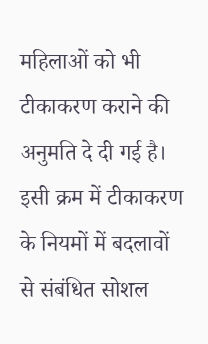महिलाओं को भी टीकाकरण कराने की अनुमति दे दी गई है।
इसी क्रम में टीकाकरण के नियमों में बदलावों से संबंधित सोशल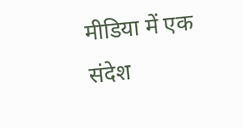मीडिया में एक संदेश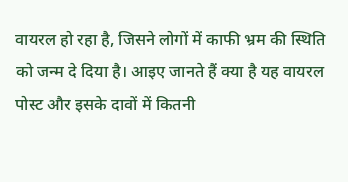वायरल हो रहा है, जिसने लोगों में काफी भ्रम की स्थिति को जन्म दे दिया है। आइए जानते हैं क्या है यह वायरल पोस्ट और इसके दावों में कितनी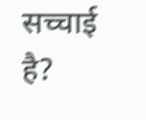सच्चाई है?